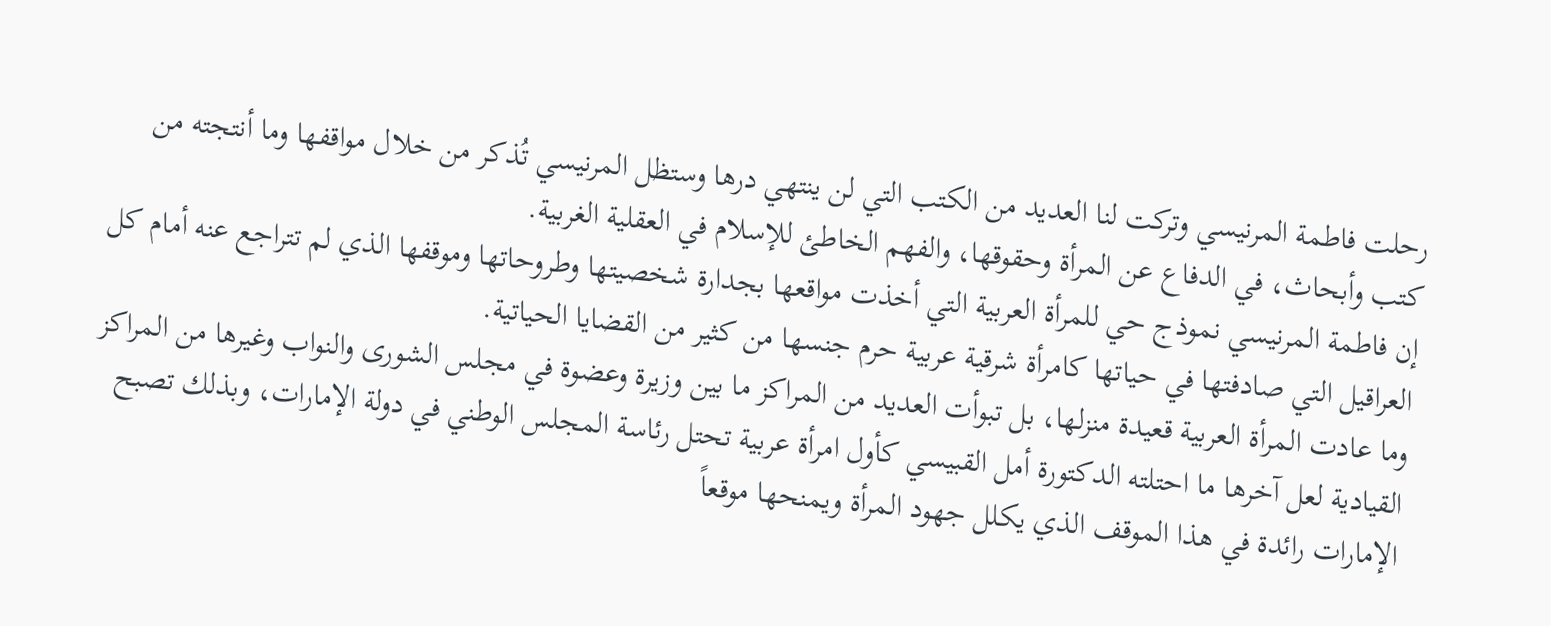رحلت فاطمة المرنيسي وتركت لنا العديد من الكتب التي لن ينتهي درها وستظل المرنيسي تُذكر من خلال مواقفها وما أنتجته من كتب وأبحاث، في الدفاع عن المرأة وحقوقها، والفهم الخاطئ للإسلام في العقلية الغربية.
إن فاطمة المرنيسي نموذج حي للمرأة العربية التي أخذت مواقعها بجدارة شخصيتها وطروحاتها وموقفها الذي لم تتراجع عنه أمام كل العراقيل التي صادفتها في حياتها كامرأة شرقية عربية حرم جنسها من كثير من القضايا الحياتية.
وما عادت المرأة العربية قعيدة منزلها، بل تبوأت العديد من المراكز ما بين وزيرة وعضوة في مجلس الشورى والنواب وغيرها من المراكز القيادية لعل آخرها ما احتلته الدكتورة أمل القبيسي كأول امرأة عربية تحتل رئاسة المجلس الوطني في دولة الإمارات، وبذلك تصبح الإمارات رائدة في هذا الموقف الذي يكلل جهود المرأة ويمنحها موقعاً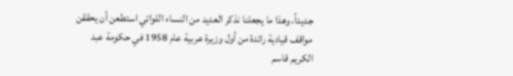جديداً، وهذا ما يجعلنا نذكر العديد من النساء اللواتي استطعن أن يحققن مواقف قيادية رائدة من أول وزيرة عربية عام 1958 في حكومة عبد الكريم قاسم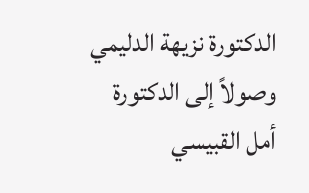الدكتورة نزيهة الدليمي وصولاً إلى الدكتورة أمل القبيسي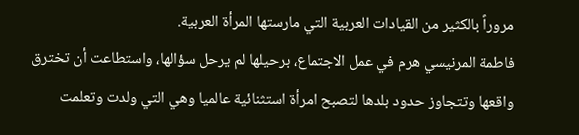مروراً بالكثير من القيادات العربية التي مارستها المرأة العربية.
فاطمة المرنيسي هرم في عمل الاجتماع، برحيلها لم يرحل سؤالها، واستطاعت أن تخترق واقعها وتتجاوز حدود بلدها لتصبح امرأة استثنائية عالميا وهي التي ولدت وتعلمت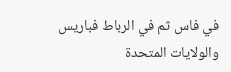في فاس ثم في الرباط فباريس والولايات المتحدة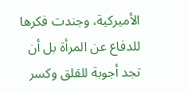الأميركية، وجندت فكرها للدفاع عن المرأة بل أن تجد أجوبة للقلق وكسر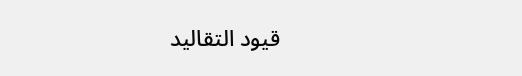قيود التقاليد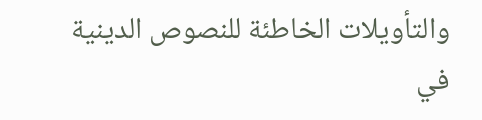والتأويلات الخاطئة للنصوص الدينية في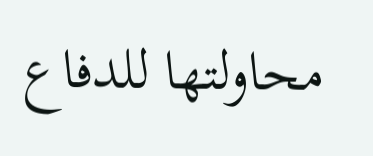محاولتها للدفاع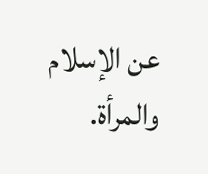عن الإسلام والمرأة.